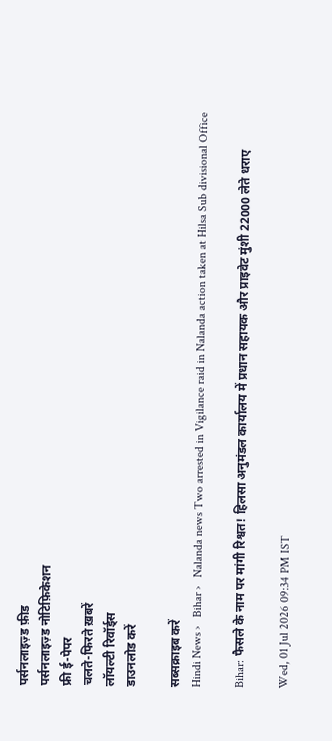पर्सनलाइज़्ड फ़ीड
पर्सनलाइज़्ड नोटिफ़िकेशन
फ्री ई-पेपर
चलते-फिरते ख़बरें
लॉयल्टी रिवॉर्ड्स
डाउनलोड करें

सब्सक्राइब करें
Hindi News ›   Bihar ›   Nalanda news Two arrested in Vigilance raid in Nalanda action taken at Hilsa Sub divisional Office

Bihar: फैसले के नाम पर मांगी रिश्वत! हिलसा अनुमंडल कार्यालय में प्रधान सहायक और प्राइवेट मुंशी 22000 लेते धराए

Wed, 01 Jul 2026 09:34 PM IST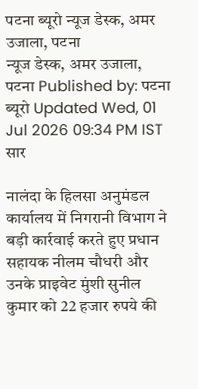पटना ब्यूरो न्यूज डेस्क, अमर उजाला, पटना
न्यूज डेस्क, अमर उजाला, पटना Published by: पटना ब्यूरो Updated Wed, 01 Jul 2026 09:34 PM IST
सार

नालंदा के हिलसा अनुमंडल कार्यालय में निगरानी विभाग ने बड़ी कार्रवाई करते हुए प्रधान सहायक नीलम चौधरी और उनके प्राइवेट मुंशी सुनील कुमार को 22 हजार रुपये की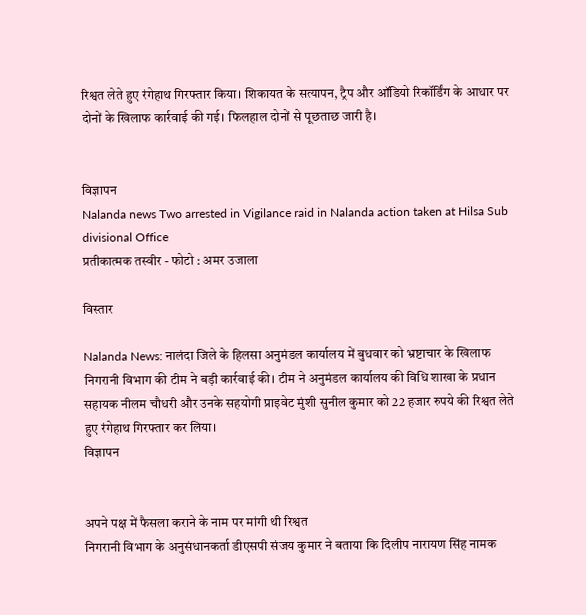रिश्वत लेते हुए रंगेहाथ गिरफ्तार किया। शिकायत के सत्यापन, ट्रैप और ऑडियो रिकॉर्डिंग के आधार पर दोनों के खिलाफ कार्रवाई की गई। फिलहाल दोनों से पूछताछ जारी है।


विज्ञापन
Nalanda news Two arrested in Vigilance raid in Nalanda action taken at Hilsa Sub divisional Office
प्रतीकात्मक तस्वीर - फोटो : अमर उजाला

विस्तार

Nalanda News: नालंदा जिले के हिलसा अनुमंडल कार्यालय में बुधवार को भ्रष्टाचार के खिलाफ निगरानी विभाग की टीम ने बड़ी कार्रवाई की। टीम ने अनुमंडल कार्यालय की विधि शाखा के प्रधान सहायक नीलम चौधरी और उनके सहयोगी प्राइवेट मुंशी सुनील कुमार को 22 हजार रुपये की रिश्वत लेते हुए रंगेहाथ गिरफ्तार कर लिया।
विज्ञापन


अपने पक्ष में फैसला कराने के नाम पर मांगी थी रिश्वत
निगरानी विभाग के अनुसंधानकर्ता डीएसपी संजय कुमार ने बताया कि दिलीप नारायण सिंह नामक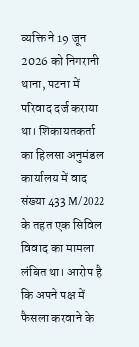व्यक्ति ने 19 जून 2026 को निगरानी थाना, पटना में परिवाद दर्ज कराया था। शिकायतकर्ता का हिलसा अनुमंडल कार्यालय में वाद संख्या 433 M/2022 के तहत एक सिविल विवाद का मामला लंबित था। आरोप है कि अपने पक्ष में फैसला करवाने के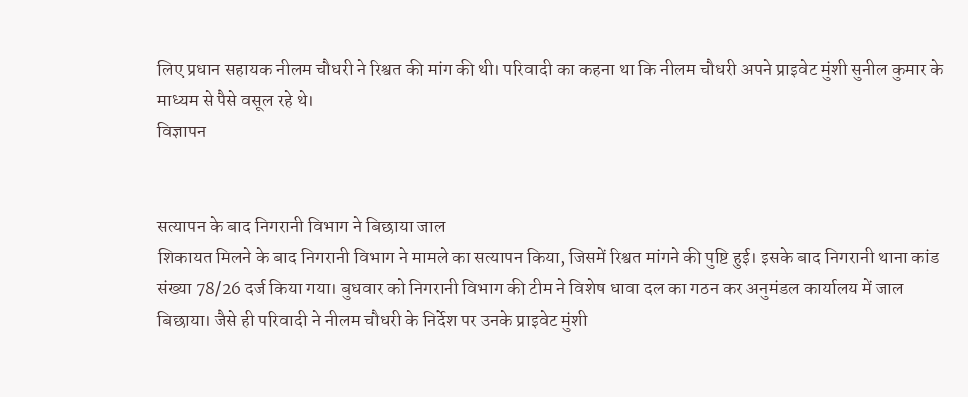लिए प्रधान सहायक नीलम चौधरी ने रिश्वत की मांग की थी। परिवादी का कहना था कि नीलम चौधरी अपने प्राइवेट मुंशी सुनील कुमार के माध्यम से पैसे वसूल रहे थे।
विज्ञापन


सत्यापन के बाद निगरानी विभाग ने बिछाया जाल
शिकायत मिलने के बाद निगरानी विभाग ने मामले का सत्यापन किया, जिसमें रिश्वत मांगने की पुष्टि हुई। इसके बाद निगरानी थाना कांड संख्या 78/26 दर्ज किया गया। बुधवार को निगरानी विभाग की टीम ने विशेष धावा दल का गठन कर अनुमंडल कार्यालय में जाल बिछाया। जैसे ही परिवादी ने नीलम चौधरी के निर्देश पर उनके प्राइवेट मुंशी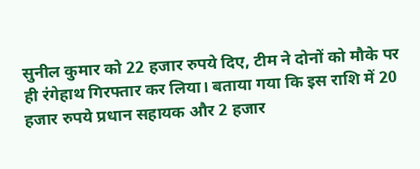सुनील कुमार को 22 हजार रुपये दिए, टीम ने दोनों को मौके पर ही रंगेहाथ गिरफ्तार कर लिया। बताया गया कि इस राशि में 20 हजार रुपये प्रधान सहायक और 2 हजार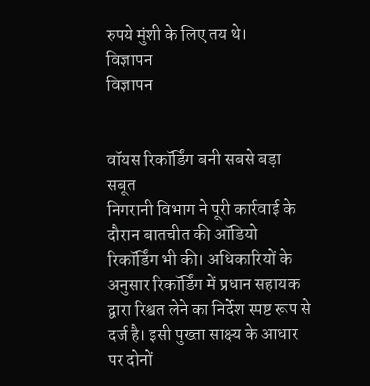रुपये मुंशी के लिए तय थे।
विज्ञापन
विज्ञापन


वॉयस रिकॉर्डिंग बनी सबसे बड़ा सबूत
निगरानी विभाग ने पूरी कार्रवाई के दौरान बातचीत की ऑडियो रिकॉर्डिंग भी की। अधिकारियों के अनुसार रिकॉर्डिंग में प्रधान सहायक द्वारा रिश्वत लेने का निर्देश स्पष्ट रूप से दर्ज है। इसी पुख्ता साक्ष्य के आधार पर दोनों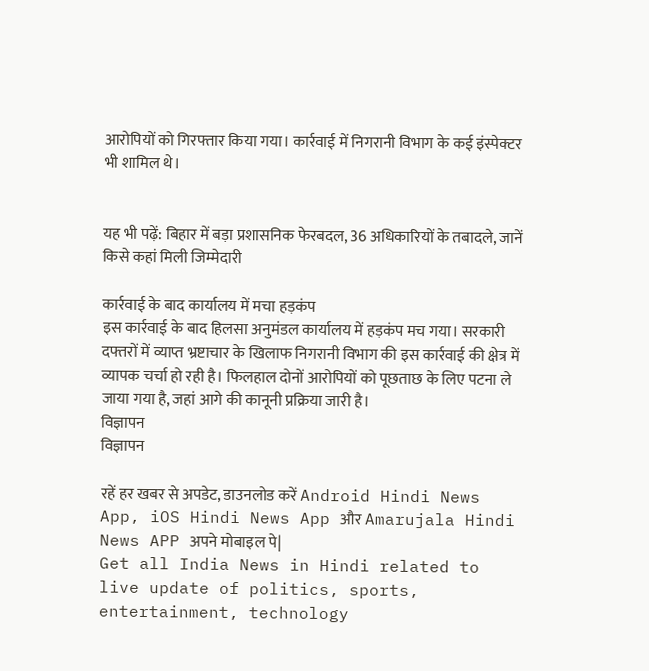आरोपियों को गिरफ्तार किया गया। कार्रवाई में निगरानी विभाग के कई इंस्पेक्टर भी शामिल थे।


यह भी पढ़ें: बिहार में बड़ा प्रशासनिक फेरबदल, 36 अधिकारियों के तबादले, जानें किसे कहां मिली जिम्मेदारी

कार्रवाई के बाद कार्यालय में मचा हड़कंप
इस कार्रवाई के बाद हिलसा अनुमंडल कार्यालय में हड़कंप मच गया। सरकारी दफ्तरों में व्याप्त भ्रष्टाचार के खिलाफ निगरानी विभाग की इस कार्रवाई की क्षेत्र में व्यापक चर्चा हो रही है। फिलहाल दोनों आरोपियों को पूछताछ के लिए पटना ले जाया गया है, जहां आगे की कानूनी प्रक्रिया जारी है।
विज्ञापन
विज्ञापन

रहें हर खबर से अपडेट, डाउनलोड करें Android Hindi News App, iOS Hindi News App और Amarujala Hindi News APP अपने मोबाइल पे|
Get all India News in Hindi related to live update of politics, sports, entertainment, technology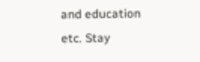and education etc. Stay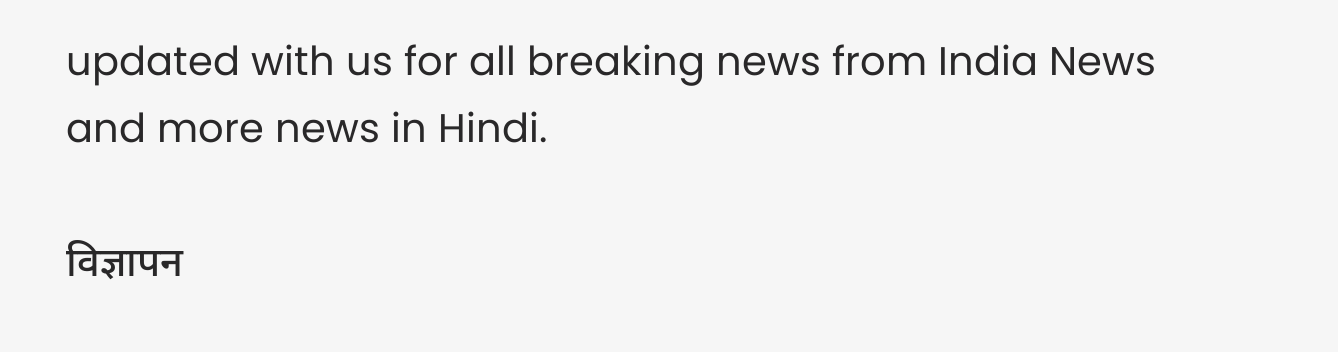updated with us for all breaking news from India News and more news in Hindi.

विज्ञापन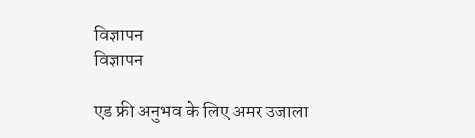विज्ञापन
विज्ञापन

एड फ्री अनुभव के लिए अमर उजाला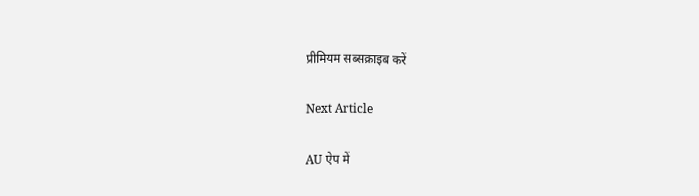प्रीमियम सब्सक्राइब करें

Next Article

AU ऐप में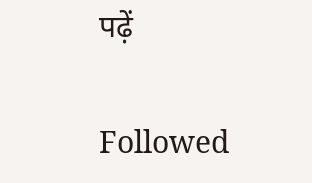पढ़ें

Followed